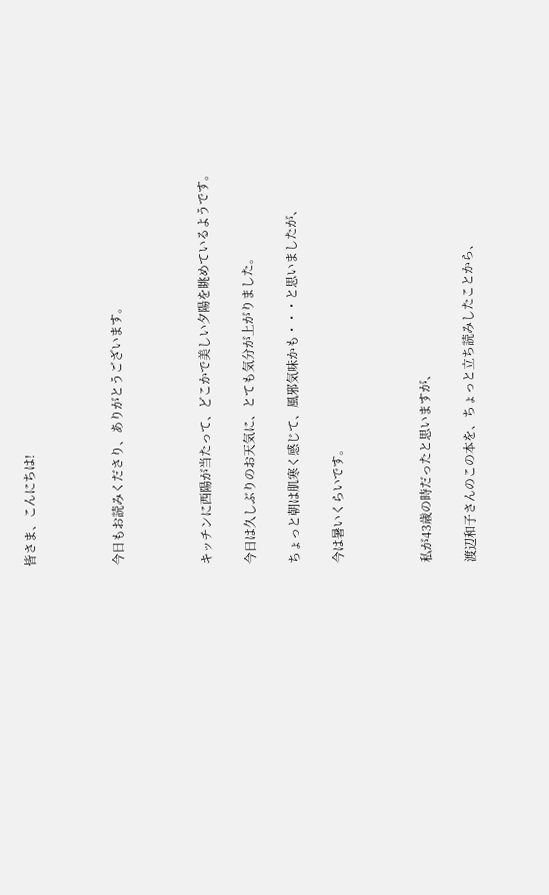皆さま、こんにちは!



今日もお読みくださり、ありがとうございます。



キッチンに西陽が当たって、どこかで美しい夕陽を眺めているようです。

今日は久しぶりのお天気に、とても気分が上がりました。

ちょっと朝は肌寒く感じて、風邪気味かも・・・と思いましたが、

今は暑いくらいです。



私が43歳の時だったと思いますが、

渡辺和子さんのこの本を、ちょっと立ち読みしたことから、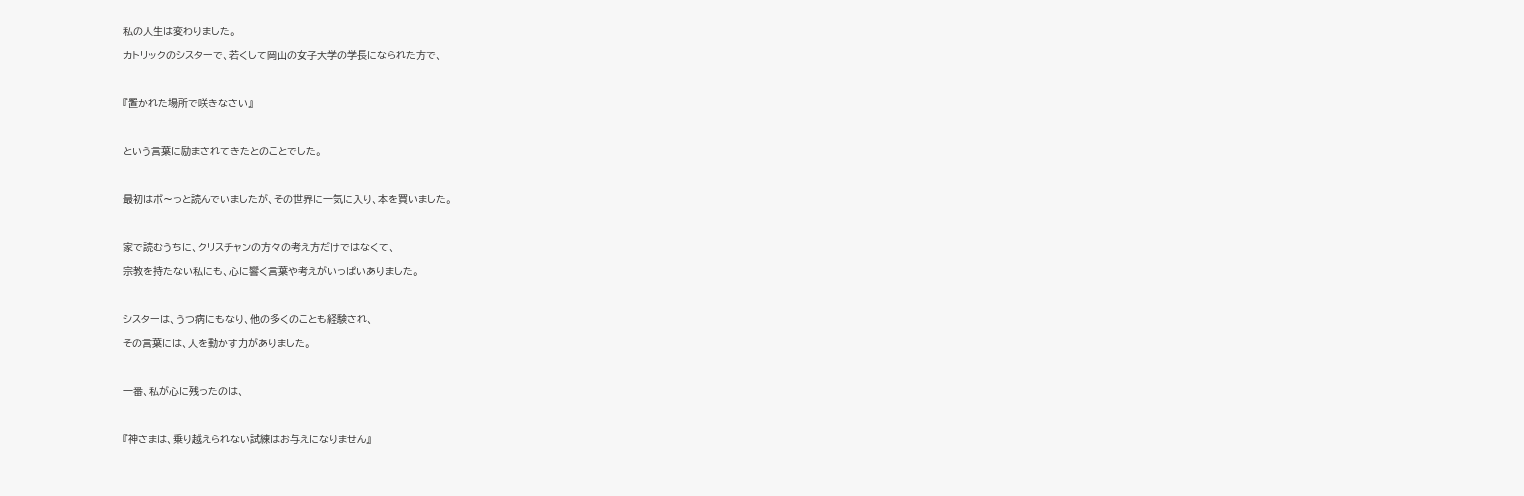私の人生は変わりました。

カトリックのシスターで、若くして岡山の女子大学の学長になられた方で、



『置かれた場所で咲きなさい』



という言葉に励まされてきたとのことでした。



最初はボ〜っと読んでいましたが、その世界に一気に入り、本を買いました。



家で読むうちに、クリスチャンの方々の考え方だけではなくて、

宗教を持たない私にも、心に響く言葉や考えがいっぱいありました。



シスターは、うつ病にもなり、他の多くのことも経験され、

その言葉には、人を動かす力がありました。



一番、私が心に残ったのは、



『神さまは、乗り越えられない試練はお与えになりません』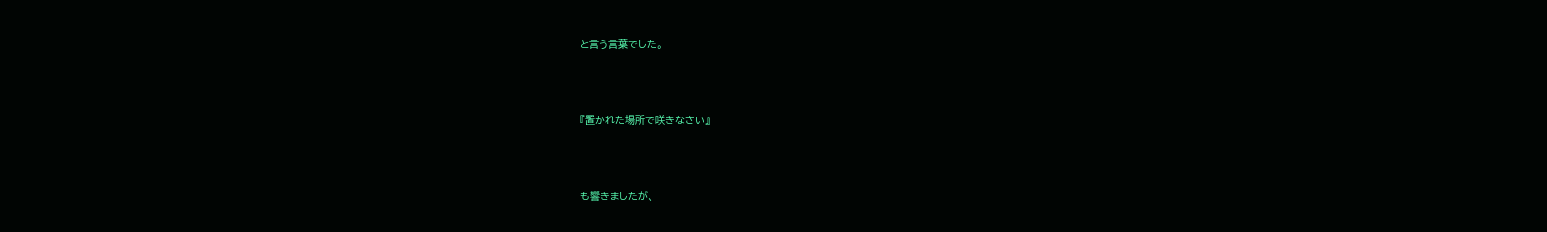と言う言葉でした。



『置かれた場所で咲きなさい』



も響きましたが、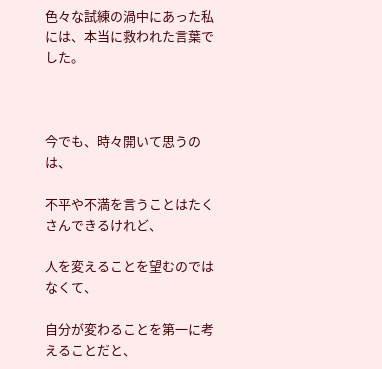色々な試練の渦中にあった私には、本当に救われた言葉でした。



今でも、時々開いて思うのは、

不平や不満を言うことはたくさんできるけれど、

人を変えることを望むのではなくて、

自分が変わることを第一に考えることだと、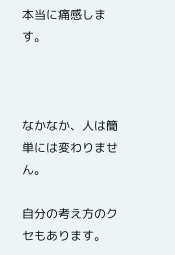本当に痛感します。



なかなか、人は簡単には変わりません。

自分の考え方のクセもあります。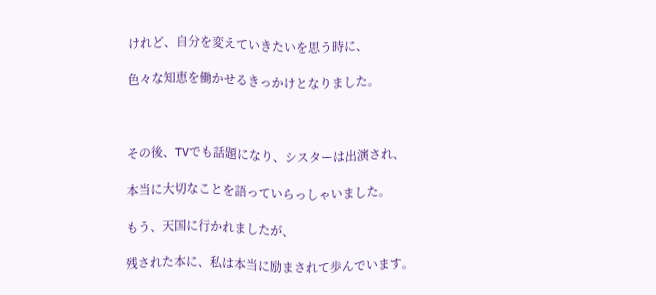けれど、自分を変えていきたいを思う時に、

色々な知恵を働かせるきっかけとなりました。



その後、TVでも話題になり、シスターは出演され、

本当に大切なことを語っていらっしゃいました。

もう、天国に行かれましたが、

残された本に、私は本当に励まされて歩んでいます。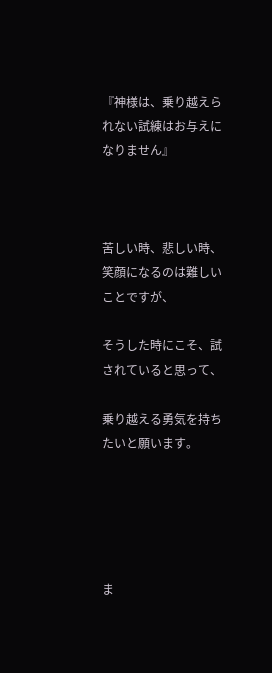『神様は、乗り越えられない試練はお与えになりません』



苦しい時、悲しい時、笑顔になるのは難しいことですが、

そうした時にこそ、試されていると思って、

乗り越える勇気を持ちたいと願います。





ま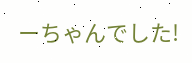ーちゃんでした!